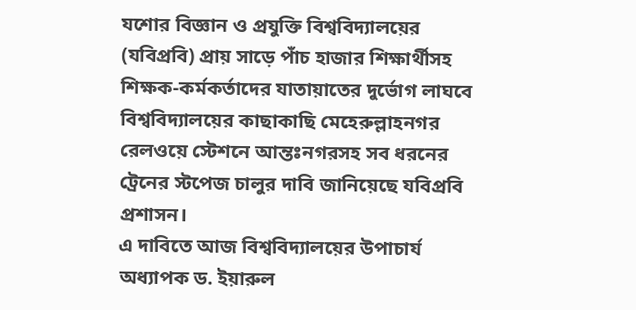যশোর বিজ্ঞান ও প্রযুক্তি বিশ্ববিদ্যালয়ের (যবিপ্রবি) প্রায় সাড়ে পাঁচ হাজার শিক্ষার্থীসহ শিক্ষক-কর্মকর্তাদের যাতায়াতের দুর্ভোগ লাঘবে বিশ্ববিদ্যালয়ের কাছাকাছি মেহেরুল্লাহনগর রেলওয়ে স্টেশনে আন্তঃনগরসহ সব ধরনের ট্রেনের স্টপেজ চালুর দাবি জানিয়েছে যবিপ্রবি প্রশাসন।
এ দাবিতে আজ বিশ্ববিদ্যালয়ের উপাচার্য অধ্যাপক ড. ইয়ারুল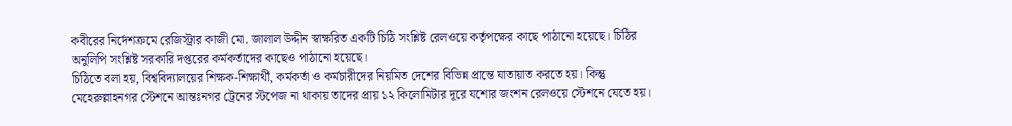কবীরের নির্দেশক্রমে রেজিস্ট্রার কাজী মো. জালাল উদ্দীন স্বাক্ষরিত একটি চিঠি সংশ্লিষ্ট রেলওয়ে কর্তৃপক্ষের কাছে পাঠানো হয়েছে। চিঠির অনুলিপি সংশ্লিষ্ট সরকারি দপ্তরের কর্মকর্তাদের কাছেও পাঠানো হয়েছে।
চিঠিতে বলা হয়, বিশ্ববিদ্যালয়ের শিক্ষক-শিক্ষার্থী, কর্মকর্তা ও কর্মচারীদের নিয়মিত দেশের বিভিন্ন প্রান্তে যাতায়াত করতে হয়। কিন্তু মেহেরুল্লাহনগর স্টেশনে আন্তঃনগর ট্রেনের স্টপেজ না থাকায় তাদের প্রায় ১২ কিলোমিটার দূরে যশোর জংশন রেলওয়ে স্টেশনে যেতে হয়।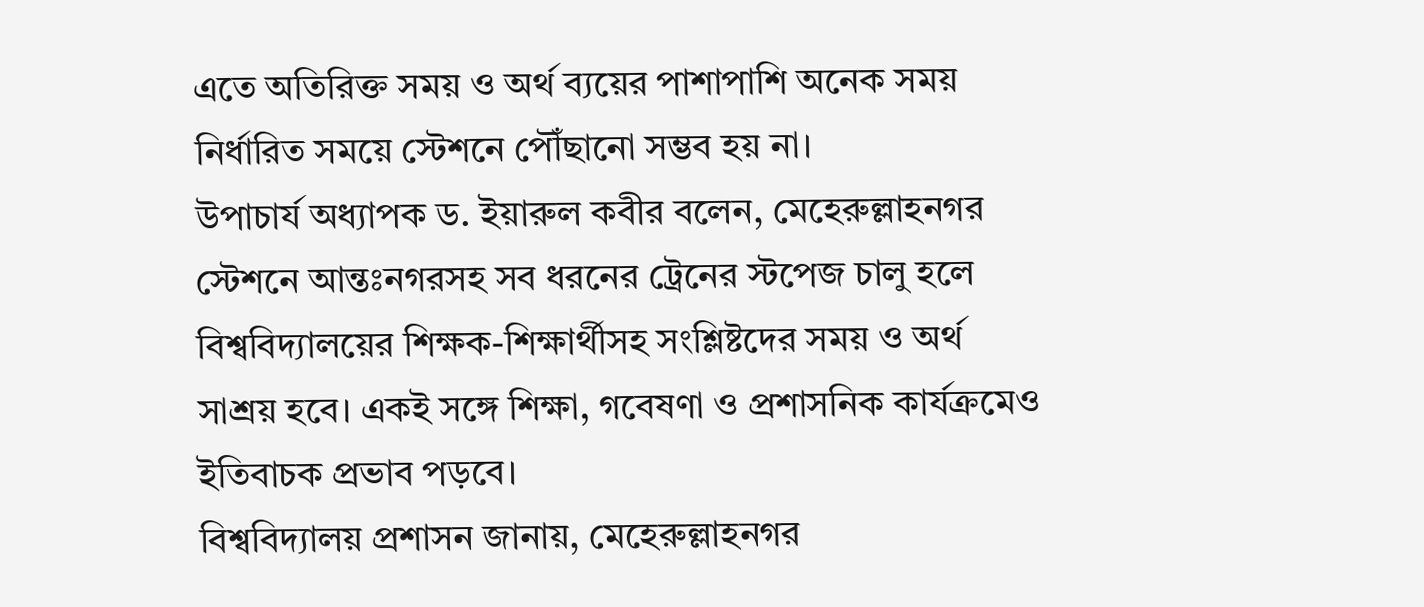এতে অতিরিক্ত সময় ও অর্থ ব্যয়ের পাশাপাশি অনেক সময় নির্ধারিত সময়ে স্টেশনে পৌঁছানো সম্ভব হয় না।
উপাচার্য অধ্যাপক ড. ইয়ারুল কবীর বলেন, মেহেরুল্লাহনগর স্টেশনে আন্তঃনগরসহ সব ধরনের ট্রেনের স্টপেজ চালু হলে বিশ্ববিদ্যালয়ের শিক্ষক-শিক্ষার্থীসহ সংশ্লিষ্টদের সময় ও অর্থ সাশ্রয় হবে। একই সঙ্গে শিক্ষা, গবেষণা ও প্রশাসনিক কার্যক্রমেও ইতিবাচক প্রভাব পড়বে।
বিশ্ববিদ্যালয় প্রশাসন জানায়, মেহেরুল্লাহনগর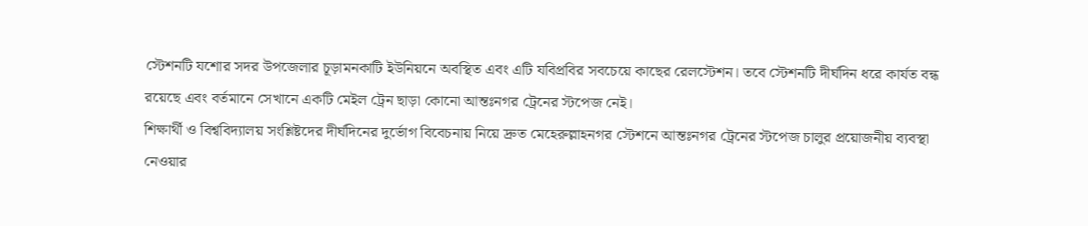স্টেশনটি যশোর সদর উপজেলার চূড়ামনকাটি ইউনিয়নে অবস্থিত এবং এটি যবিপ্রবির সবচেয়ে কাছের রেলস্টেশন। তবে স্টেশনটি দীর্ঘদিন ধরে কার্যত বন্ধ রয়েছে এবং বর্তমানে সেখানে একটি মেইল ট্রেন ছাড়া কোনো আন্তঃনগর ট্রেনের স্টপেজ নেই।
শিক্ষার্থী ও বিশ্ববিদ্যালয় সংশ্লিষ্টদের দীর্ঘদিনের দুর্ভোগ বিবেচনায় নিয়ে দ্রুত মেহেরুল্লাহনগর স্টেশনে আন্তঃনগর ট্রেনের স্টপেজ চালুর প্রয়োজনীয় ব্যবস্থা নেওয়ার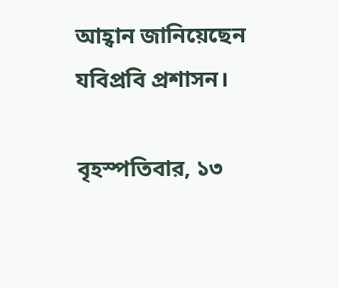আহ্বান জানিয়েছেন যবিপ্রবি প্রশাসন।

বৃহস্পতিবার, ১৩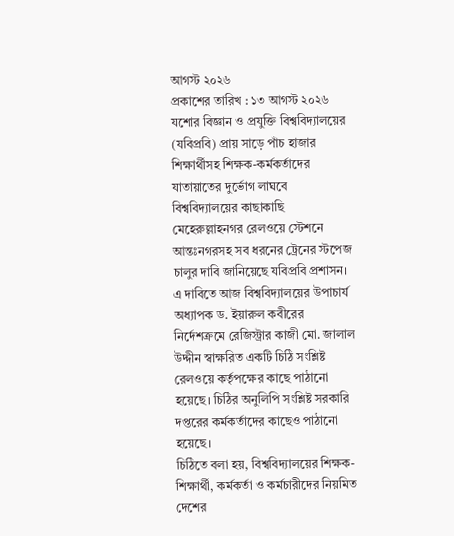আগস্ট ২০২৬
প্রকাশের তারিখ : ১৩ আগস্ট ২০২৬
যশোর বিজ্ঞান ও প্রযুক্তি বিশ্ববিদ্যালয়ের (যবিপ্রবি) প্রায় সাড়ে পাঁচ হাজার শিক্ষার্থীসহ শিক্ষক-কর্মকর্তাদের যাতায়াতের দুর্ভোগ লাঘবে বিশ্ববিদ্যালয়ের কাছাকাছি মেহেরুল্লাহনগর রেলওয়ে স্টেশনে আন্তঃনগরসহ সব ধরনের ট্রেনের স্টপেজ চালুর দাবি জানিয়েছে যবিপ্রবি প্রশাসন।
এ দাবিতে আজ বিশ্ববিদ্যালয়ের উপাচার্য অধ্যাপক ড. ইয়ারুল কবীরের নির্দেশক্রমে রেজিস্ট্রার কাজী মো. জালাল উদ্দীন স্বাক্ষরিত একটি চিঠি সংশ্লিষ্ট রেলওয়ে কর্তৃপক্ষের কাছে পাঠানো হয়েছে। চিঠির অনুলিপি সংশ্লিষ্ট সরকারি দপ্তরের কর্মকর্তাদের কাছেও পাঠানো হয়েছে।
চিঠিতে বলা হয়, বিশ্ববিদ্যালয়ের শিক্ষক-শিক্ষার্থী, কর্মকর্তা ও কর্মচারীদের নিয়মিত দেশের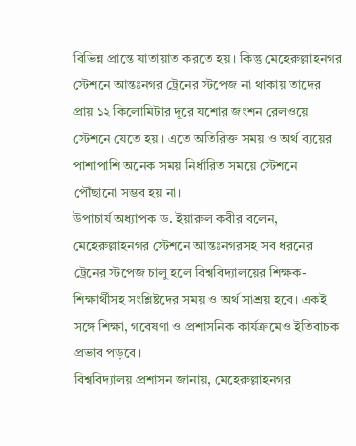বিভিন্ন প্রান্তে যাতায়াত করতে হয়। কিন্তু মেহেরুল্লাহনগর স্টেশনে আন্তঃনগর ট্রেনের স্টপেজ না থাকায় তাদের প্রায় ১২ কিলোমিটার দূরে যশোর জংশন রেলওয়ে স্টেশনে যেতে হয়। এতে অতিরিক্ত সময় ও অর্থ ব্যয়ের পাশাপাশি অনেক সময় নির্ধারিত সময়ে স্টেশনে পৌঁছানো সম্ভব হয় না।
উপাচার্য অধ্যাপক ড. ইয়ারুল কবীর বলেন, মেহেরুল্লাহনগর স্টেশনে আন্তঃনগরসহ সব ধরনের ট্রেনের স্টপেজ চালু হলে বিশ্ববিদ্যালয়ের শিক্ষক-শিক্ষার্থীসহ সংশ্লিষ্টদের সময় ও অর্থ সাশ্রয় হবে। একই সঙ্গে শিক্ষা, গবেষণা ও প্রশাসনিক কার্যক্রমেও ইতিবাচক প্রভাব পড়বে।
বিশ্ববিদ্যালয় প্রশাসন জানায়, মেহেরুল্লাহনগর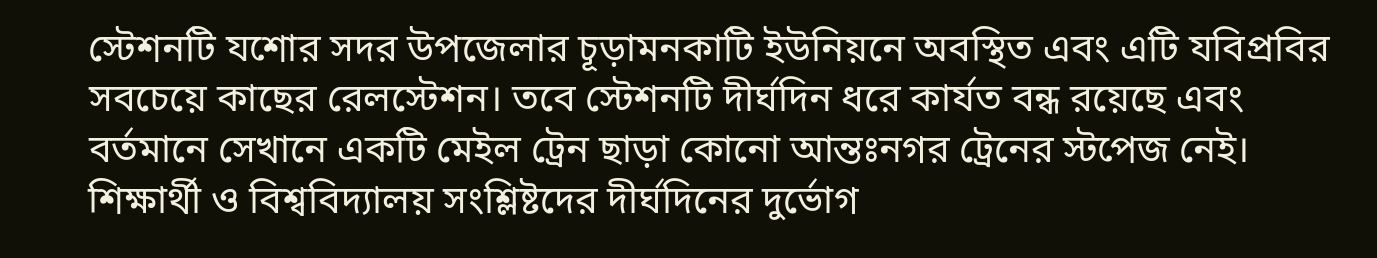স্টেশনটি যশোর সদর উপজেলার চূড়ামনকাটি ইউনিয়নে অবস্থিত এবং এটি যবিপ্রবির সবচেয়ে কাছের রেলস্টেশন। তবে স্টেশনটি দীর্ঘদিন ধরে কার্যত বন্ধ রয়েছে এবং বর্তমানে সেখানে একটি মেইল ট্রেন ছাড়া কোনো আন্তঃনগর ট্রেনের স্টপেজ নেই।
শিক্ষার্থী ও বিশ্ববিদ্যালয় সংশ্লিষ্টদের দীর্ঘদিনের দুর্ভোগ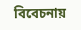বিবেচনায়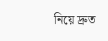নিয়ে দ্রুত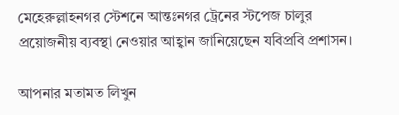মেহেরুল্লাহনগর স্টেশনে আন্তঃনগর ট্রেনের স্টপেজ চালুর প্রয়োজনীয় ব্যবস্থা নেওয়ার আহ্বান জানিয়েছেন যবিপ্রবি প্রশাসন।

আপনার মতামত লিখুন